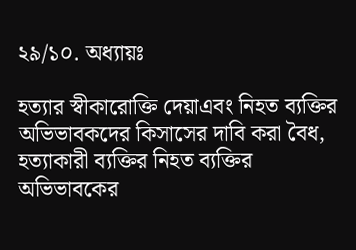২৯/১০. অধ্যায়ঃ

হত্যার স্বীকারোক্তি দেয়াএবং নিহত ব্যক্তির অভিভাবকদের কিসাসের দাবি করা বৈধ, হত্যাকারী ব্যক্তির নিহত ব্যক্তির অভিভাবকের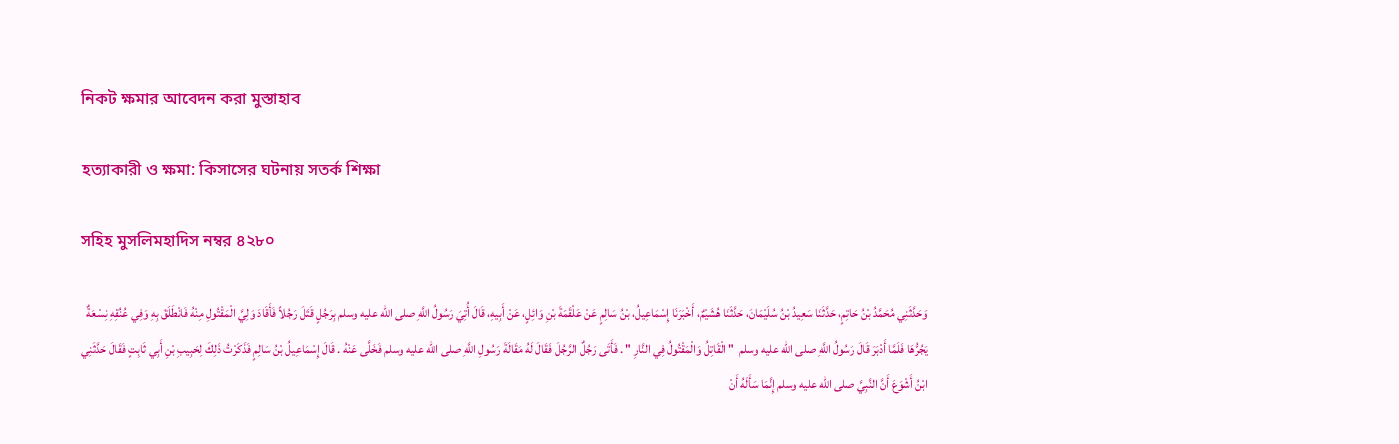নিকট ক্ষমার আবেদন করা মুস্তাহাব

হত্যাকারী ও ক্ষমা: কিসাসের ঘটনায় সতর্ক শিক্ষা

সহিহ মুসলিমহাদিস নম্বর ৪২৮০

وَحَدَّثَنِي مُحَمَّدُ بْنُ حَاتِمٍ، حَدَّثَنَا سَعِيدُ بْنُ سُلَيْمَانَ، حَدَّثَنَا هُشَيْمٌ، أَخْبَرَنَا إِسْمَاعِيلُ، بْنُ سَالِمٍ عَنْ عَلْقَمَةَ بْنِ وَائِلٍ، عَنْ أَبِيهِ، قَالَ أُتِيَ رَسُولُ اللَّهِ صلى الله عليه وسلم بِرَجُلٍ قَتَلَ رَجُلاً فَأَقَادَ وَلِيَّ الْمَقْتُولِ مِنْهُ فَانْطَلَقَ بِهِ وَفِي عُنُقِهِ نِسْعَةٌ يَجُرُّهَا فَلَمَّا أَدْبَرَ قَالَ رَسُولُ اللَّهِ صلى الله عليه وسلم  " الْقَاتِلُ وَالْمَقْتُولُ فِي النَّارِ " . فَأَتَى رَجُلٌ الرَّجُلَ فَقَالَ لَهُ مَقَالَةَ رَسُولِ اللَّهِ صلى الله عليه وسلم فَخَلَّى عَنْهُ . قَالَ إِسْمَاعِيلُ بْنُ سَالِمٍ فَذَكَرْتُ ذَلِكَ لِحَبِيبِ بْنِ أَبِي ثَابِتٍ فَقَالَ حَدَّثَنِي ابْنُ أَشْوَعَ أَنَّ النَّبِيَّ صلى الله عليه وسلم إِنَّمَا سَأَلَهُ أَنْ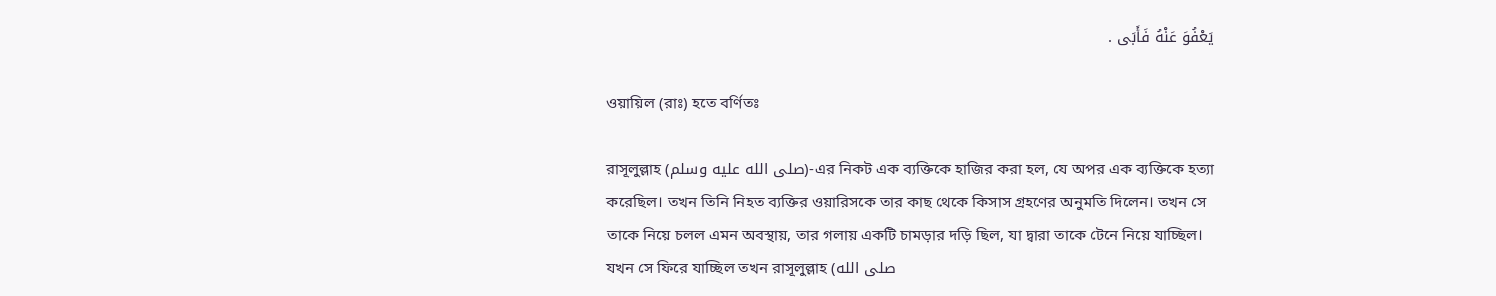يَعْفُوَ عَنْهُ فَأَبَى .

ওয়ায়িল (রাঃ) হতে বর্ণিতঃ

রাসূলুল্লাহ (صلى الله عليه وسلم)-এর নিকট এক ব্যক্তিকে হাজির করা হল, যে অপর এক ব্যক্তিকে হত্যা করেছিল। তখন তিনি নিহত ব্যক্তির ওয়ারিসকে তার কাছ থেকে কিসাস গ্রহণের অনুমতি দিলেন। তখন সে তাকে নিয়ে চলল এমন অবস্থায়, তার গলায় একটি চামড়ার দড়ি ছিল, যা দ্বারা তাকে টেনে নিয়ে যাচ্ছিল। যখন সে ফিরে যাচ্ছিল তখন রাসূলুল্লাহ (صلى الله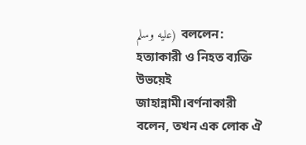عليه وسلم) বললেন: হত্যাকারী ও নিহত ব্যক্তি উভয়েই জাহান্নামী।বর্ণনাকারী বলেন, তখন এক লোক ঐ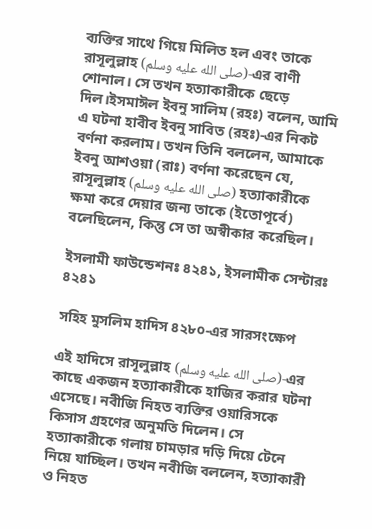ব্যক্তির সাথে গিয়ে মিলিত হল এবং তাকে রাসূলুল্লাহ (صلى الله عليه وسلم)-এর বাণী শোনাল। সে তখন হত্যাকারীকে ছেড়ে দিল।ইসমাঈল ইবনু সালিম (রহঃ) বলেন, আমি এ ঘটনা হাবীব ইবনু সাবিত (রহঃ)-এর নিকট বর্ণনা করলাম। তখন তিনি বললেন, আমাকে ইবনু আশওয়া (রাঃ) বর্ণনা করেছেন যে, রাসূলুল্লাহ (صلى الله عليه وسلم) হত্যাকারীকে ক্ষমা করে দেয়ার জন্য তাকে (ইতোপূর্বে) বলেছিলেন, কিন্তু সে তা অস্বীকার করেছিল।

ইসলামী ফাউন্ডেশনঃ ৪২৪১, ইসলামীক সেন্টারঃ ৪২৪১

সহিহ মুসলিম হাদিস ৪২৮০-এর সারসংক্ষেপ

এই হাদিসে রাসূলুল্লাহ (صلى الله عليه وسلم)-এর কাছে একজন হত্যাকারীকে হাজির করার ঘটনা এসেছে। নবীজি নিহত ব্যক্তির ওয়ারিসকে কিসাস গ্রহণের অনুমতি দিলেন। সে হত্যাকারীকে গলায় চামড়ার দড়ি দিয়ে টেনে নিয়ে যাচ্ছিল। তখন নবীজি বললেন, হত্যাকারী ও নিহত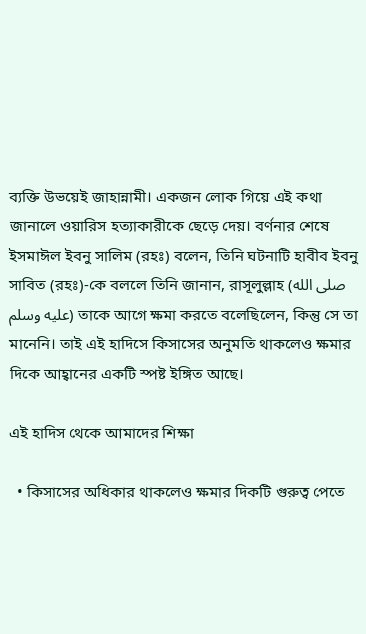ব্যক্তি উভয়েই জাহান্নামী। একজন লোক গিয়ে এই কথা জানালে ওয়ারিস হত্যাকারীকে ছেড়ে দেয়। বর্ণনার শেষে ইসমাঈল ইবনু সালিম (রহঃ) বলেন, তিনি ঘটনাটি হাবীব ইবনু সাবিত (রহঃ)-কে বললে তিনি জানান, রাসূলুল্লাহ (صلى الله عليه وسلم) তাকে আগে ক্ষমা করতে বলেছিলেন, কিন্তু সে তা মানেনি। তাই এই হাদিসে কিসাসের অনুমতি থাকলেও ক্ষমার দিকে আহ্বানের একটি স্পষ্ট ইঙ্গিত আছে।

এই হাদিস থেকে আমাদের শিক্ষা

  • কিসাসের অধিকার থাকলেও ক্ষমার দিকটি গুরুত্ব পেতে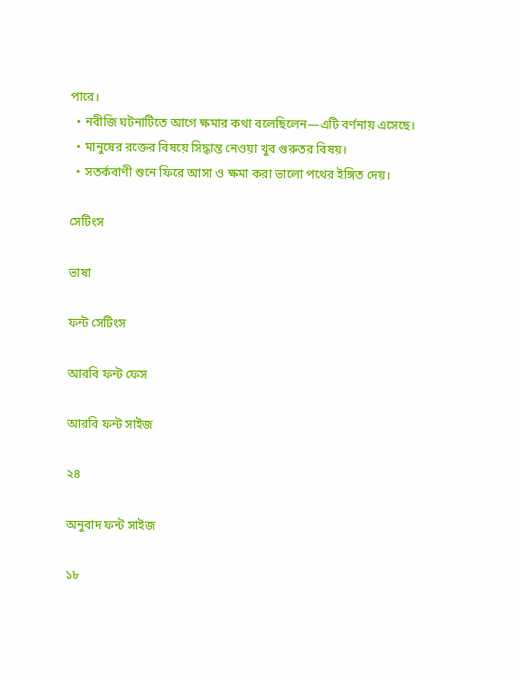পারে।
  • নবীজি ঘটনাটিতে আগে ক্ষমার কথা বলেছিলেন—এটি বর্ণনায় এসেছে।
  • মানুষের রক্তের বিষয়ে সিদ্ধান্ত নেওয়া খুব গুরুতর বিষয়।
  • সতর্কবাণী শুনে ফিরে আসা ও ক্ষমা করা ভালো পথের ইঙ্গিত দেয়।

সেটিংস

ভাষা

ফন্ট সেটিংস

আরবি ফন্ট ফেস

আরবি ফন্ট সাইজ

২৪

অনুবাদ ফন্ট সাইজ

১৮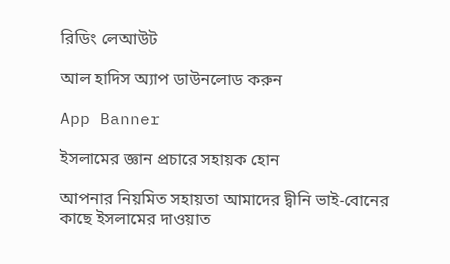রিডিং লেআউট

আল হাদিস অ্যাপ ডাউনলোড করুন

App Banner

ইসলামের জ্ঞান প্রচারে সহায়ক হোন

আপনার নিয়মিত সহায়তা আমাদের দ্বীনি ভাই-বোনের কাছে ইসলামের দাওয়াত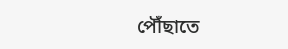পৌঁছাতে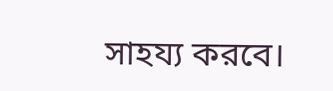সাহয্য করবে।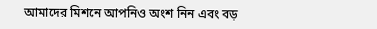আমাদের মিশনে আপনিও অংশ নিন এবং বড়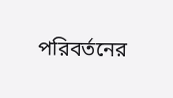পরিবর্তনের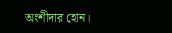অংশীদার হোন।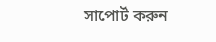সাপোর্ট করুন